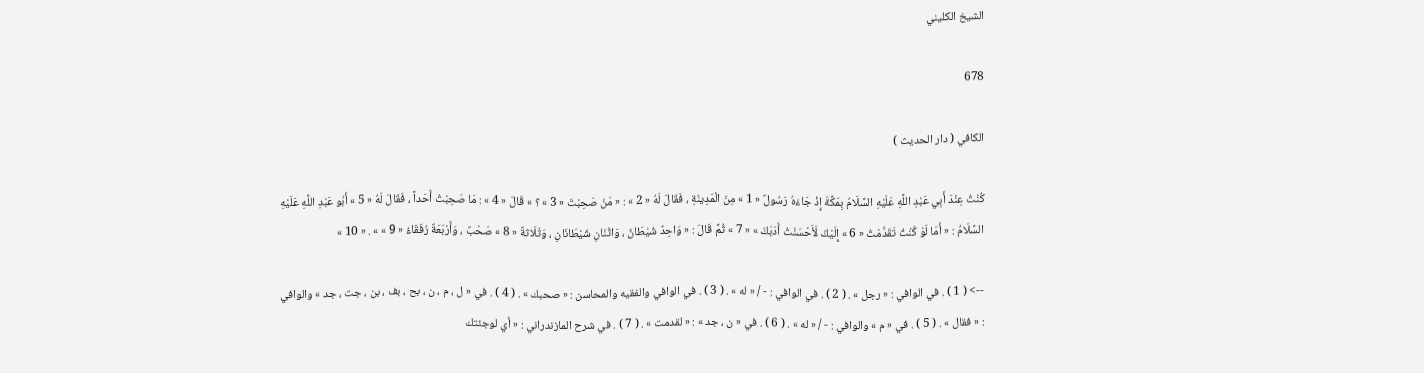الشيخ الكليني

678

الكافي ( دار الحديث )

كُنْتُ عِنْدَ أَبِي عَبْدِ اللَّهِ عَلَيْهِ السَّلَامُ بِمَكَّةَ إِذْ جَاءَهُ رَسُولٌ « 1 » مِنَ الْمَدِينَةِ ، فَقَالَ لَهُ « 2 » : « مَنْ صَحِبْتَ « 3 » ؟ » قَالَ « 4 » : مَا صَحِبْتُ أَحَداً ، فَقَالَ لَهُ « 5 » أَبُو عَبْدِ اللَّهِ عَلَيْهِ السَّلَامُ : « أَمَا لَوْ كُنْتُ تَقَدَّمْتُ « 6 » إِلَيْكَ لَأَحْسَنْتُ أَدَبَكَ » « 7 » ثُمَّ قَالَ : « وَاحِدٌ شَيْطَانٌ ، وَاثْنَانِ شَيْطَانَانِ ، وَثَلَاثةٌ « 8 » صَحْبٌ ، وَأَرْبَعَةٌ رُفَقَاءُ « 9 » » . « 10 »

--> ( 1 ) . في الوافي : « رجل » . ( 2 ) . في الوافي : - / « له » . ( 3 ) . في الوافي والفقيه والمحاسن : « صحبك » . ( 4 ) . في « ل ، م ، ن ، بح ، بف ، بن ، جت ، جد » والوافي : « فقال » . ( 5 ) . في « م » والوافي : - / « له » . ( 6 ) . في « ن ، جد » : « لقدمت » . ( 7 ) . في شرح المازندراني : « أي لوجئتك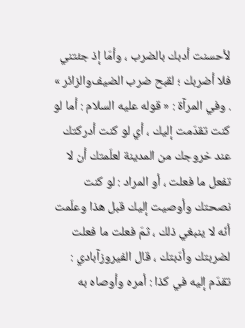لأحسنت أدبك بالضرب ، وأمّا إذ جئتني فلا أضربك ؛ لقبح ضرب الضيف‌والزائر » . وفي المرآة : « قوله عليه السلام : أما لو كنت تقدّمت إليك ، أي لو كنت أدركتك عند خروجك من المدينة لعلّمتك أن لا تفعل ما فعلت ، أو المراد : لو كنت نصحتك وأوصيت إليك قبل هذا وعلّمت أنّه لا ينبغي ذلك ، ثمّ فعلت ما فعلت لضربتك وأدّبتك ، قال الفيروزآبادي : تقدّم إليه في كذا : أمره وأوصاه به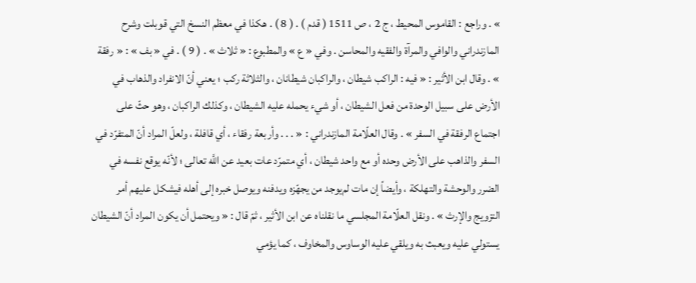» . وراجع : القاموس المحيط ، ج 2 ، ص 1511 ( قدم ) . ( 8 ) . هكذا في معظم النسخ التي قوبلت وشرح المازندراني والوافي والمرآة والفقيه والمحاسن . وفي « ع » والمطبوع : « ثلاث » . ( 9 ) . في « بف » : « رفقة » . وقال ابن الأثير : « فيه : الراكب شيطان ، والراكبان شيطانان ، والثلاثة ركب ؛ يعني أنّ الانفراد والذهاب في الأرض على سبيل الوحدة من فعل الشيطان ، أو شيء يحمله عليه الشيطان ، وكذلك الراكبان ، وهو حثّ على اجتماع الرفقة في السفر » . وقال العلّامة المازندراني : « . . . وأربعة رفقاء ، أي قافلة ، ولعلّ المراد أنّ المتفرّد في السفر والذاهب على الأرض وحده أو مع واحد شيطان ، أي متمرّد عات بعيد عن اللَّه تعالى ؛ لأنّه يوقع نفسه في الضرر والوحشة والتهلكة ، وأيضاً إن مات لم‌يوجد من يجهّزه ويدفنه ويوصل خبره إلى أهله فيشكل عليهم أمر التزويج والإرث » . ونقل العلّامة المجلسي ما نقلناه عن ابن الأثير ، ثمّ قال : « ويحتمل أن يكون المراد أنّ الشيطان يستولي عليه ويعبث به ويلقي عليه الوساوس والمخاوف ، كما يؤمي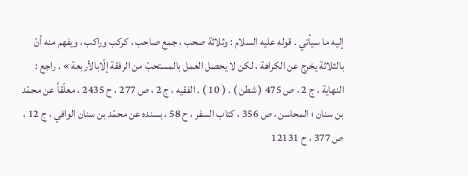إليه ما سيأتي . قوله عليه السلام : وثلاثة صحب ، جمع صاحب ، كركب وراكب ، ويفهم منه أنّ بالثلاثة يخرج عن الكراهة ، لكن لا يحصل العمل بالمستحبّ من الرفقة إلّابالأربعة » . راجع : النهاية ، ج 2 ، ص 475 ( شطن ) . ( 10 ) . الفقيه ، ج 2 ، ص 277 ، ح 2435 ، معلّقاً عن محمّد بن سنان ؛ المحاسن ، ص 356 ، كتاب السفر ، ح 58 ، بسنده عن محمّد بن سنان الوافي ، ج 12 ، ص 377 ، ح 12131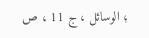؛ الوسائل ، ج 11 ، ص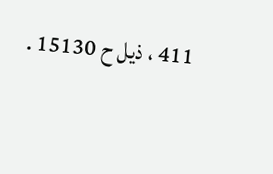411 ، ذيل ح 15130 .